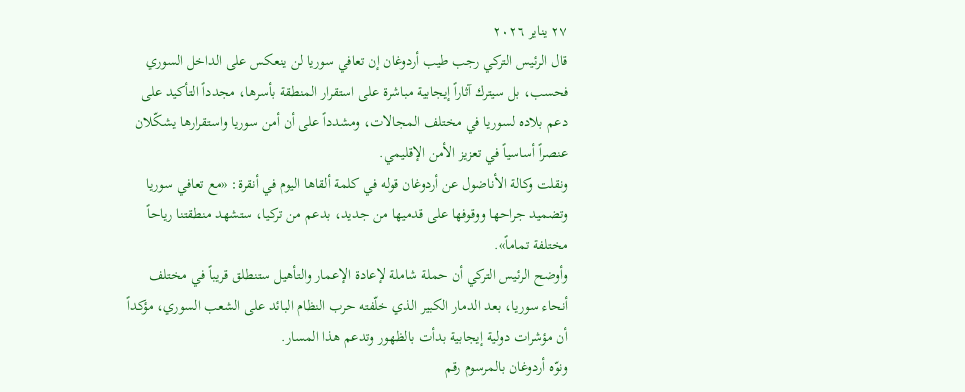٢٧ يناير ٢٠٢٦
قال الرئيس التركي رجب طيب أردوغان إن تعافي سوريا لن ينعكس على الداخل السوري فحسب، بل سيترك آثاراً إيجابية مباشرة على استقرار المنطقة بأسرها، مجدداً التأكيد على دعم بلاده لسوريا في مختلف المجالات، ومشدداً على أن أمن سوريا واستقرارها يشكّلان عنصراً أساسياً في تعزيز الأمن الإقليمي.
ونقلت وكالة الأناضول عن أردوغان قوله في كلمة ألقاها اليوم في أنقرة: «مع تعافي سوريا وتضميد جراحها ووقوفها على قدميها من جديد، بدعم من تركيا، ستشهد منطقتنا رياحاً مختلفة تماماً».
وأوضح الرئيس التركي أن حملة شاملة لإعادة الإعمار والتأهيل ستنطلق قريباً في مختلف أنحاء سوريا، بعد الدمار الكبير الذي خلّفته حرب النظام البائد على الشعب السوري، مؤكداً أن مؤشرات دولية إيجابية بدأت بالظهور وتدعم هذا المسار.
ونوّه أردوغان بالمرسوم رقم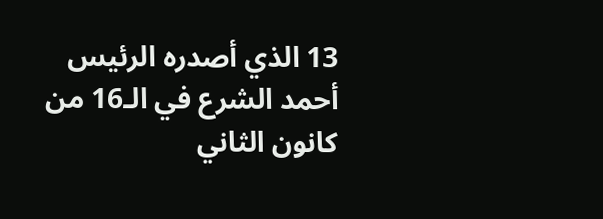13 الذي أصدره الرئيس أحمد الشرع في الـ16 من كانون الثاني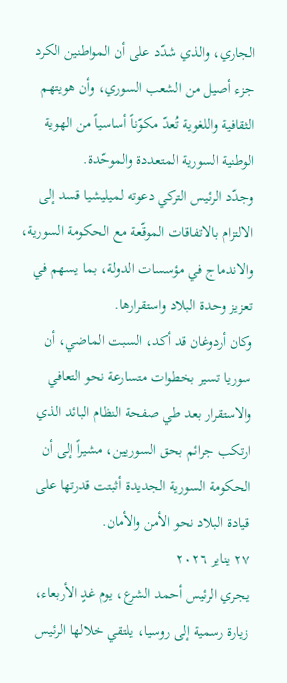الجاري، والذي شدّد على أن المواطنين الكرد جزء أصيل من الشعب السوري، وأن هويتهم الثقافية واللغوية تُعدّ مكوّناً أساسياً من الهوية الوطنية السورية المتعددة والموحّدة.
وجدّد الرئيس التركي دعوته لميليشيا قسد إلى الالتزام بالاتفاقات الموقّعة مع الحكومة السورية، والاندماج في مؤسسات الدولة، بما يسهم في تعزيز وحدة البلاد واستقرارها.
وكان أردوغان قد أكد، السبت الماضي، أن سوريا تسير بخطوات متسارعة نحو التعافي والاستقرار بعد طي صفحة النظام البائد الذي ارتكب جرائم بحق السوريين، مشيراً إلى أن الحكومة السورية الجديدة أثبتت قدرتها على قيادة البلاد نحو الأمن والأمان.
٢٧ يناير ٢٠٢٦
يجري الرئيس أحمد الشرع، يوم غدٍ الأربعاء، زيارة رسمية إلى روسيا، يلتقي خلالها الرئيس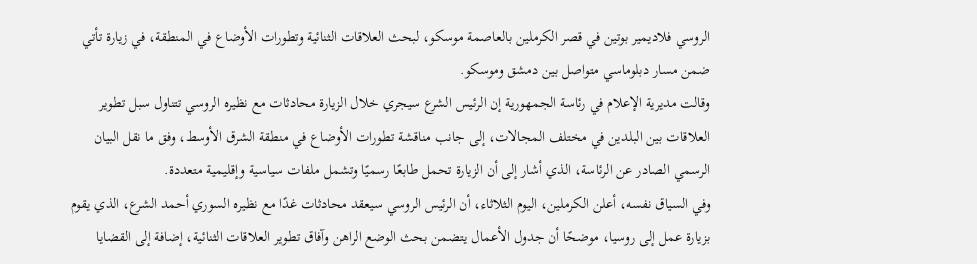الروسي فلاديمير بوتين في قصر الكرملين بالعاصمة موسكو، لبحث العلاقات الثنائية وتطورات الأوضاع في المنطقة، في زيارة تأتي ضمن مسار دبلوماسي متواصل بين دمشق وموسكو.
وقالت مديرية الإعلام في رئاسة الجمهورية إن الرئيس الشرع سيجري خلال الزيارة محادثات مع نظيره الروسي تتناول سبل تطوير العلاقات بين البلدين في مختلف المجالات، إلى جانب مناقشة تطورات الأوضاع في منطقة الشرق الأوسط، وفق ما نقل البيان الرسمي الصادر عن الرئاسة، الذي أشار إلى أن الزيارة تحمل طابعًا رسميًا وتشمل ملفات سياسية وإقليمية متعددة.
وفي السياق نفسه، أعلن الكرملين، اليوم الثلاثاء، أن الرئيس الروسي سيعقد محادثات غدًا مع نظيره السوري أحمد الشرع، الذي يقوم بزيارة عمل إلى روسيا، موضحًا أن جدول الأعمال يتضمن بحث الوضع الراهن وآفاق تطوير العلاقات الثنائية، إضافة إلى القضايا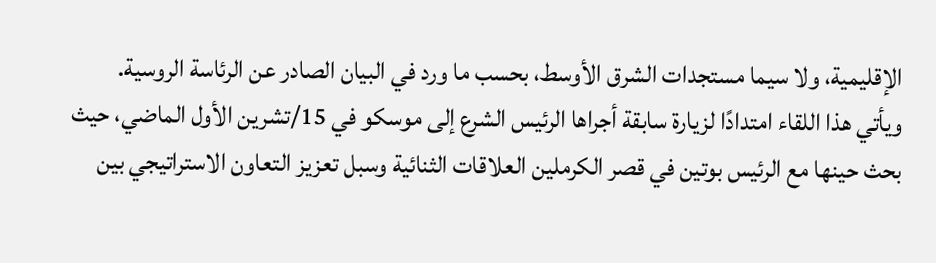الإقليمية، ولا سيما مستجدات الشرق الأوسط، بحسب ما ورد في البيان الصادر عن الرئاسة الروسية.
ويأتي هذا اللقاء امتدادًا لزيارة سابقة أجراها الرئيس الشرع إلى موسكو في 15/تشرين الأول الماضي، حيث بحث حينها مع الرئيس بوتين في قصر الكرملين العلاقات الثنائية وسبل تعزيز التعاون الاستراتيجي بين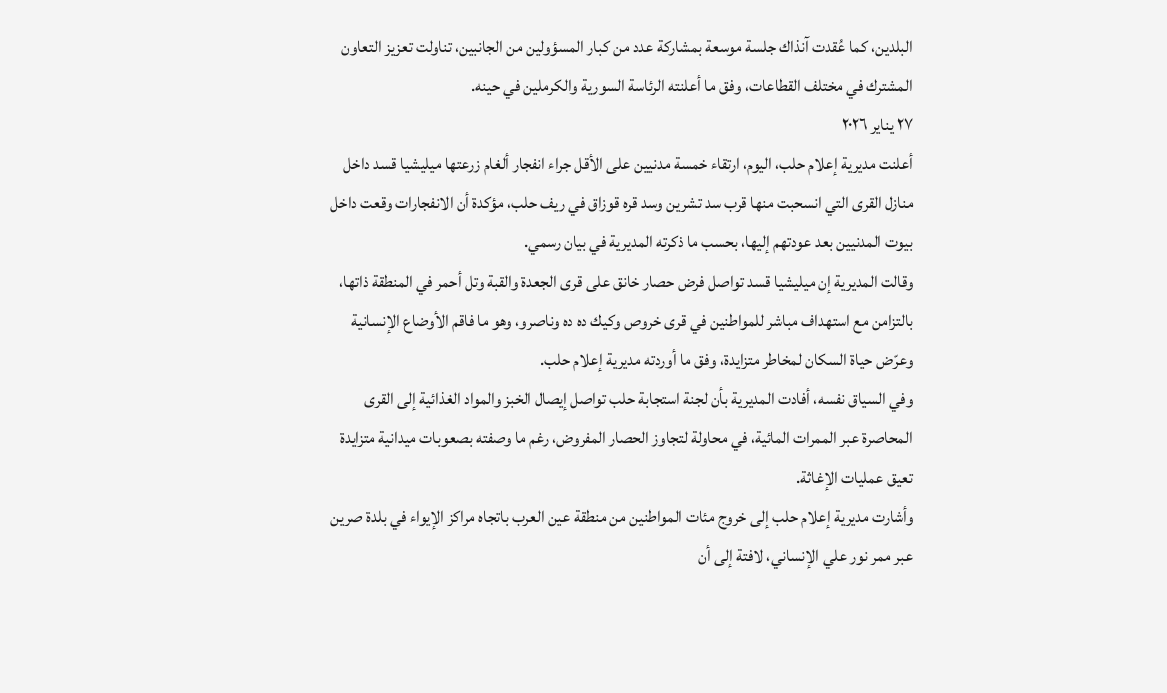البلدين، كما عُقدت آنذاك جلسة موسعة بمشاركة عدد من كبار المسؤولين من الجانبين، تناولت تعزيز التعاون المشترك في مختلف القطاعات، وفق ما أعلنته الرئاسة السورية والكرملين في حينه.
٢٧ يناير ٢٠٢٦
أعلنت مديرية إعلام حلب، اليوم، ارتقاء خمسة مدنيين على الأقل جراء انفجار ألغام زرعتها ميليشيا قسد داخل منازل القرى التي انسحبت منها قرب سد تشرين وسد قره قوزاق في ريف حلب، مؤكدة أن الانفجارات وقعت داخل بيوت المدنيين بعد عودتهم إليها، بحسب ما ذكرته المديرية في بيان رسمي.
وقالت المديرية إن ميليشيا قسد تواصل فرض حصار خانق على قرى الجعدة والقبة وتل أحمر في المنطقة ذاتها، بالتزامن مع استهداف مباشر للمواطنين في قرى خروص وكيك ده ده وناصرو، وهو ما فاقم الأوضاع الإنسانية وعرّض حياة السكان لمخاطر متزايدة، وفق ما أوردته مديرية إعلام حلب.
وفي السياق نفسه، أفادت المديرية بأن لجنة استجابة حلب تواصل إيصال الخبز والمواد الغذائية إلى القرى المحاصرة عبر الممرات المائية، في محاولة لتجاوز الحصار المفروض، رغم ما وصفته بصعوبات ميدانية متزايدة تعيق عمليات الإغاثة.
وأشارت مديرية إعلام حلب إلى خروج مئات المواطنين من منطقة عين العرب باتجاه مراكز الإيواء في بلدة صرين عبر ممر نور علي الإنساني، لافتة إلى أن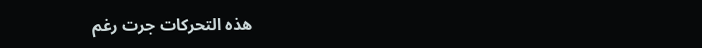هذه التحركات جرت رغم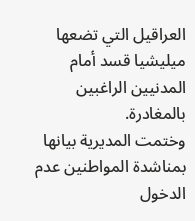العراقيل التي تضعها ميليشيا قسد أمام المدنيين الراغبين بالمغادرة.
وختمت المديرية بيانها بمناشدة المواطنين عدم الدخول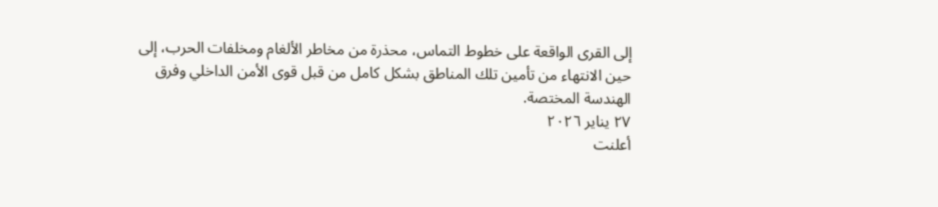إلى القرى الواقعة على خطوط التماس، محذرة من مخاطر الألغام ومخلفات الحرب، إلى حين الانتهاء من تأمين تلك المناطق بشكل كامل من قبل قوى الأمن الداخلي وفرق الهندسة المختصة.
٢٧ يناير ٢٠٢٦
أعلنت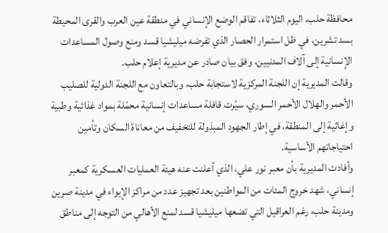محافظة حلب، اليوم الثلاثاء، تفاقم الوضع الإنساني في منطقة عين العرب والقرى المحيطة بسد تشرين، في ظل استمرار الحصار الذي تفرضه ميليشيا قسد ومنع وصول المساعدات الإنسانية إلى آلاف المدنيين، وفق بيان صادر عن مديرية إعلام حلب.
وقالت المديرية إن اللجنة المركزية لاستجابة حلب، وبالتعاون مع اللجنة الدولية للصليب الأحمر والهلال الأحمر السوري، سيّرت قافلة مساعدات إنسانية محمّلة بمواد غذائية وطبية وإغاثية إلى المنطقة، في إطار الجهود المبذولة للتخفيف من معاناة السكان وتأمين احتياجاتهم الأساسية.
وأفادت المديرية بأن معبر نور علي، الذي أعلنت عنه هيئة العمليات العسكرية كمعبر إنساني، شهد خروج المئات من المواطنين بعد تجهيز عدد من مراكز الإيواء في مدينة صرين ومدينة حلب، رغم العراقيل التي تضعها ميليشيا قسد لمنع الأهالي من التوجه إلى مناطق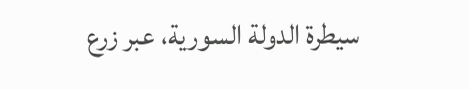سيطرة الدولة السورية، عبر زرع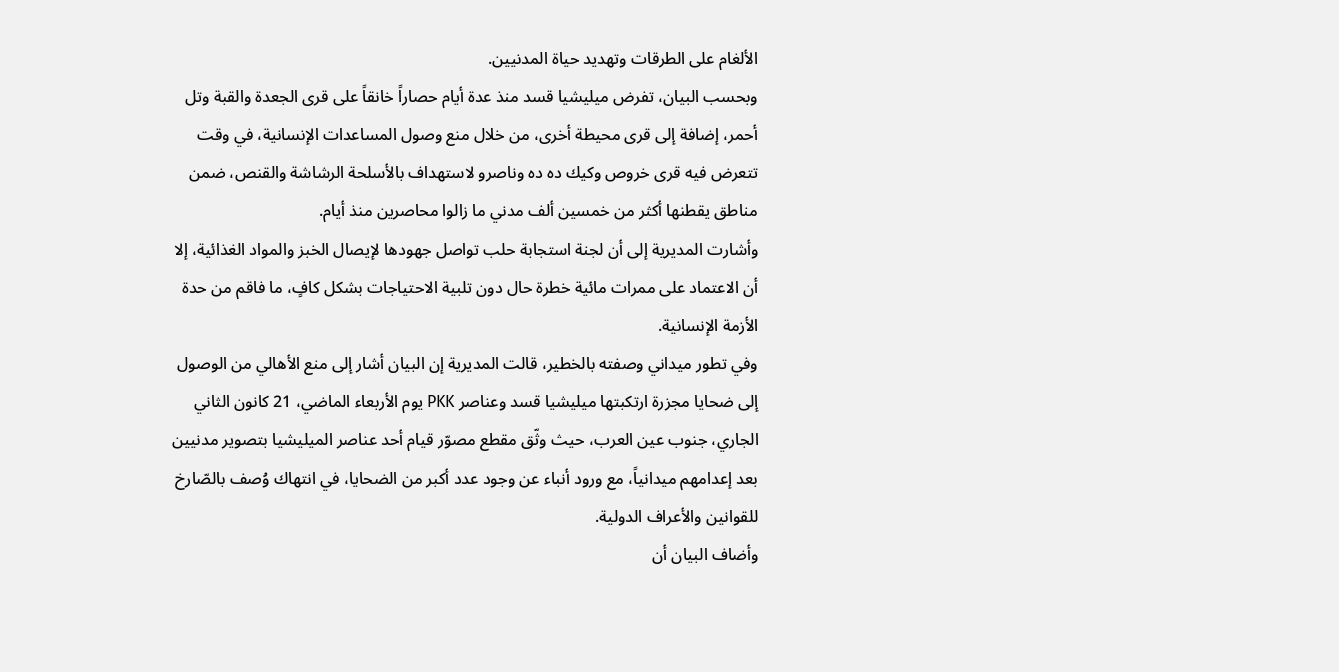الألغام على الطرقات وتهديد حياة المدنيين.
وبحسب البيان، تفرض ميليشيا قسد منذ عدة أيام حصاراً خانقاً على قرى الجعدة والقبة وتل أحمر، إضافة إلى قرى محيطة أخرى، من خلال منع وصول المساعدات الإنسانية، في وقت تتعرض فيه قرى خروص وكيك ده ده وناصرو لاستهداف بالأسلحة الرشاشة والقنص، ضمن مناطق يقطنها أكثر من خمسين ألف مدني ما زالوا محاصرين منذ أيام.
وأشارت المديرية إلى أن لجنة استجابة حلب تواصل جهودها لإيصال الخبز والمواد الغذائية، إلا أن الاعتماد على ممرات مائية خطرة حال دون تلبية الاحتياجات بشكل كافٍ، ما فاقم من حدة الأزمة الإنسانية.
وفي تطور ميداني وصفته بالخطير، قالت المديرية إن البيان أشار إلى منع الأهالي من الوصول إلى ضحايا مجزرة ارتكبتها ميليشيا قسد وعناصر PKK يوم الأربعاء الماضي، 21 كانون الثاني الجاري، جنوب عين العرب، حيث وثّق مقطع مصوّر قيام أحد عناصر الميليشيا بتصوير مدنيين بعد إعدامهم ميدانياً، مع ورود أنباء عن وجود عدد أكبر من الضحايا، في انتهاك وُصف بالصّارخ للقوانين والأعراف الدولية.
وأضاف البيان أن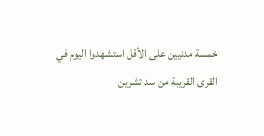خمسة مدنيين على الأقل استشهدوا اليوم في القرى القريبة من سد تشرين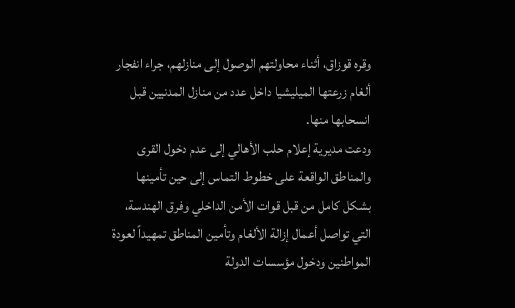وقره قوزاق، أثناء محاولتهم الوصول إلى منازلهم، جراء انفجار ألغام زرعتها الميليشيا داخل عدد من منازل المدنيين قبل انسحابها منها.
ودعت مديرية إعلام حلب الأهالي إلى عدم دخول القرى والمناطق الواقعة على خطوط التماس إلى حين تأمينها بشكل كامل من قبل قوات الأمن الداخلي وفرق الهندسة، التي تواصل أعمال إزالة الألغام وتأمين المناطق تمهيداً لعودة المواطنين ودخول مؤسسات الدولة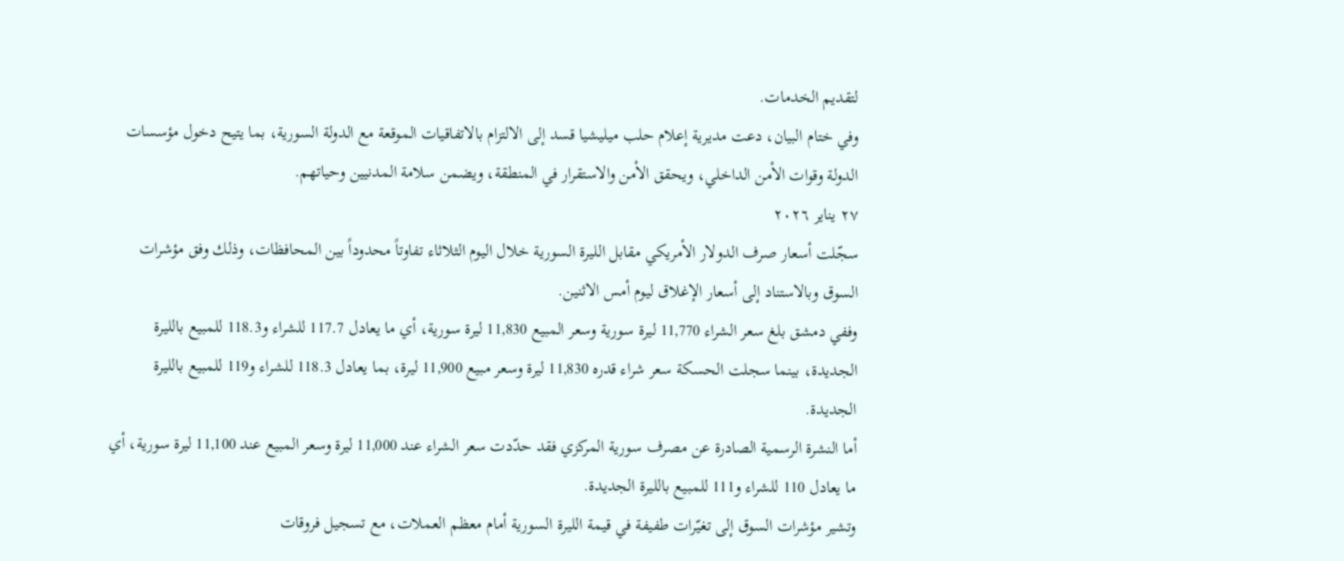لتقديم الخدمات.
وفي ختام البيان، دعت مديرية إعلام حلب ميليشيا قسد إلى الالتزام بالاتفاقيات الموقعة مع الدولة السورية، بما يتيح دخول مؤسسات الدولة وقوات الأمن الداخلي، ويحقق الأمن والاستقرار في المنطقة، ويضمن سلامة المدنيين وحياتهم.
٢٧ يناير ٢٠٢٦
سجّلت أسعار صرف الدولار الأمريكي مقابل الليرة السورية خلال اليوم الثلاثاء تفاوتاً محدوداً بين المحافظات، وذلك وفق مؤشرات السوق وبالاستناد إلى أسعار الإغلاق ليوم أمس الاثنين.
وففي دمشق بلغ سعر الشراء 11,770 ليرة سورية وسعر المبيع 11,830 ليرة سورية، أي ما يعادل 117.7 للشراء و118.3 للمبيع بالليرة الجديدة، بينما سجلت الحسكة سعر شراء قدره 11,830 ليرة وسعر مبيع 11,900 ليرة، بما يعادل 118.3 للشراء و119 للمبيع بالليرة الجديدة.
أما النشرة الرسمية الصادرة عن مصرف سورية المركزي فقد حدّدت سعر الشراء عند 11,000 ليرة وسعر المبيع عند 11,100 ليرة سورية، أي ما يعادل 110 للشراء و111 للمبيع بالليرة الجديدة.
وتشير مؤشرات السوق إلى تغيّرات طفيفة في قيمة الليرة السورية أمام معظم العملات، مع تسجيل فروقات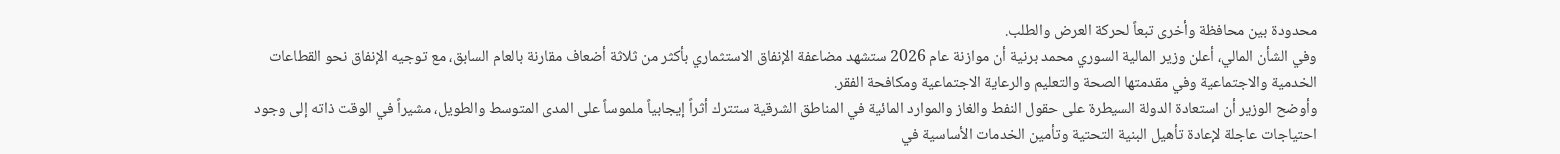محدودة بين محافظة وأخرى تبعاً لحركة العرض والطلب.
وفي الشأن المالي، أعلن وزير المالية السوري محمد برنية أن موازنة عام 2026 ستشهد مضاعفة الإنفاق الاستثماري بأكثر من ثلاثة أضعاف مقارنة بالعام السابق، مع توجيه الإنفاق نحو القطاعات الخدمية والاجتماعية وفي مقدمتها الصحة والتعليم والرعاية الاجتماعية ومكافحة الفقر.
وأوضح الوزير أن استعادة الدولة السيطرة على حقول النفط والغاز والموارد المائية في المناطق الشرقية ستترك أثراً إيجابياً ملموساً على المدى المتوسط والطويل، مشيراً في الوقت ذاته إلى وجود احتياجات عاجلة لإعادة تأهيل البنية التحتية وتأمين الخدمات الأساسية في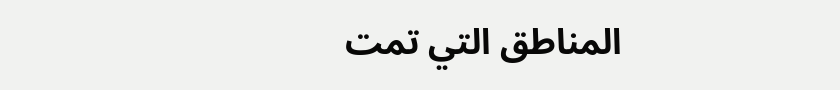المناطق التي تمت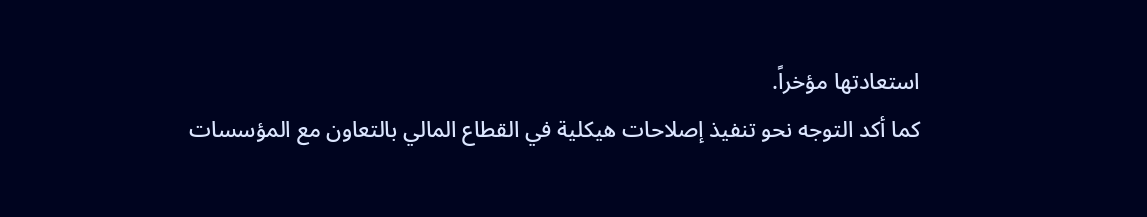استعادتها مؤخراً.
كما أكد التوجه نحو تنفيذ إصلاحات هيكلية في القطاع المالي بالتعاون مع المؤسسات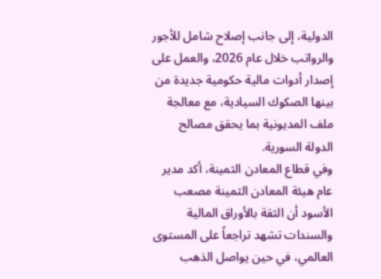الدولية، إلى جانب إصلاح شامل للأجور والرواتب خلال عام 2026، والعمل على إصدار أدوات مالية حكومية جديدة من بينها الصكوك السيادية، مع معالجة ملف المديونية بما يحقق مصالح الدولة السورية.
وفي قطاع المعادن الثمينة، أكد مدير عام هيئة المعادن الثمينة مصعب الأسود أن الثقة بالأوراق المالية والسندات تشهد تراجعاً على المستوى العالمي، في حين يواصل الذهب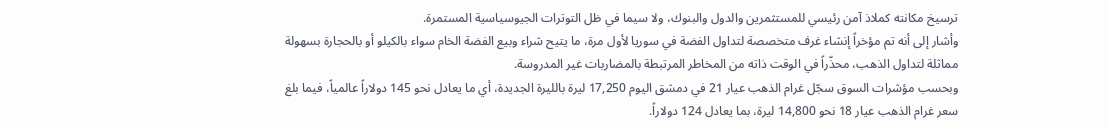ترسيخ مكانته كملاذ آمن رئيسي للمستثمرين والدول والبنوك، ولا سيما في ظل التوترات الجيوسياسية المستمرة.
وأشار إلى أنه تم مؤخراً إنشاء غرف متخصصة لتداول الفضة في سوريا لأول مرة، ما يتيح شراء وبيع الفضة الخام سواء بالكيلو أو بالحجارة بسهولة مماثلة لتداول الذهب، محذّراً في الوقت ذاته من المخاطر المرتبطة بالمضاربات غير المدروسة.
وبحسب مؤشرات السوق سجّل غرام الذهب عيار 21 في دمشق اليوم 17,250 ليرة بالليرة الجديدة، أي ما يعادل نحو 145 دولاراً عالمياً، فيما بلغ سعر غرام الذهب عيار 18 نحو 14,800 ليرة، بما يعادل 124 دولاراً.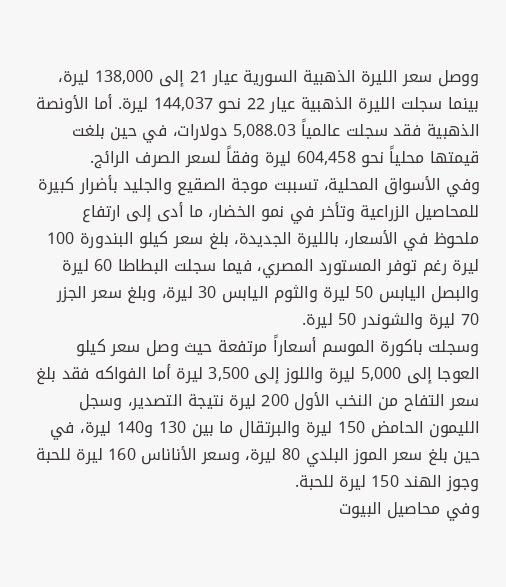ووصل سعر الليرة الذهبية السورية عيار 21 إلى 138,000 ليرة، بينما سجلت الليرة الذهبية عيار 22 نحو 144,037 ليرة. أما الأونصة الذهبية فقد سجلت عالمياً 5,088.03 دولارات، في حين بلغت قيمتها محلياً نحو 604,458 ليرة وفقاً لسعر الصرف الرائج.
وفي الأسواق المحلية، تسببت موجة الصقيع والجليد بأضرار كبيرة للمحاصيل الزراعية وتأخر في نمو الخضار، ما أدى إلى ارتفاع ملحوظ في الأسعار، بالليرة الجديدة، بلغ سعر كيلو البندورة 100 ليرة رغم توفر المستورد المصري، فيما سجلت البطاطا 60 ليرة والبصل اليابس 50 ليرة والثوم اليابس 30 ليرة، وبلغ سعر الجزر 70 ليرة والشوندر 50 ليرة.
وسجلت باكورة الموسم أسعاراً مرتفعة حيث وصل سعر كيلو العوجا إلى 5,000 ليرة واللوز إلى 3,500 ليرة أما الفواكه فقد بلغ سعر التفاح من النخب الأول 200 ليرة نتيجة التصدير، وسجل الليمون الحامض 150 ليرة والبرتقال ما بين 130 و140 ليرة، في حين بلغ سعر الموز البلدي 80 ليرة، وسعر الأناناس 160 ليرة للحبة وجوز الهند 150 ليرة للحبة.
وفي محاصيل البيوت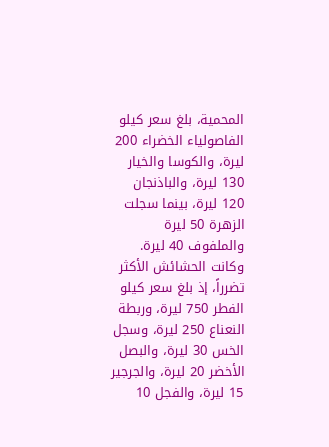المحمية، بلغ سعر كيلو الفاصولياء الخضراء 200 ليرة، والكوسا والخيار 130 ليرة، والباذنجان 120 ليرة، بينما سجلت الزهرة 50 ليرة والملفوف 40 ليرة. وكانت الحشائش الأكثر تضرراً، إذ بلغ سعر كيلو الفطر 750 ليرة، وربطة النعناع 250 ليرة، وسجل الخس 30 ليرة، والبصل الأخضر 20 ليرة، والجرجير 15 ليرة، والفجل 10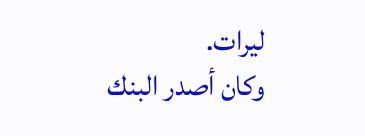ليرات.
وكان أصدر البنك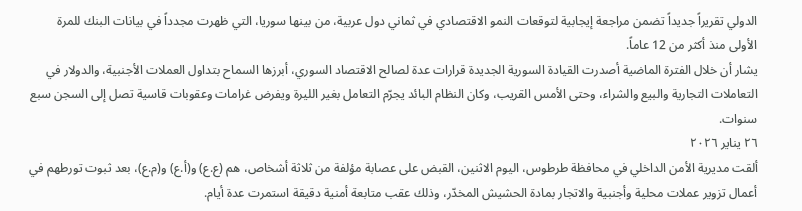الدولي تقريراً جديداً تضمن مراجعة إيجابية لتوقعات النمو الاقتصادي في ثماني دول عربية، من بينها سوريا، التي ظهرت مجدداً في بيانات البنك للمرة الأولى منذ أكثر من 12 عاماً.
يشار أن خلال الفترة الماضية أصدرت القيادة السورية الجديدة قرارات عدة لصالح الاقتصاد السوري، أبرزها السماح بتداول العملات الأجنبية، والدولار في التعاملات التجارية والبيع والشراء، وحتى الأمس القريب، وكان النظام البائد يجرّم التعامل بغير الليرة ويفرض غرامات وعقوبات قاسية تصل إلى السجن سبع سنوات.
٢٦ يناير ٢٠٢٦
ألقت مديرية الأمن الداخلي في محافظة طرطوس، اليوم الاثنين، القبض على عصابة مؤلفة من ثلاثة أشخاص، هم (ع.ع) و(أ.ع) و(م.ع)، بعد ثبوت تورطهم في أعمال تزوير عملات محلية وأجنبية والاتجار بمادة الحشيش المخدّر، وذلك عقب متابعة أمنية دقيقة استمرت عدة أيام.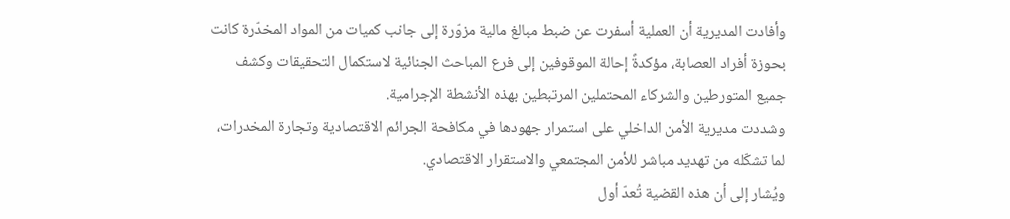وأفادت المديرية أن العملية أسفرت عن ضبط مبالغ مالية مزوّرة إلى جانب كميات من المواد المخدّرة كانت بحوزة أفراد العصابة، مؤكدةً إحالة الموقوفين إلى فرع المباحث الجنائية لاستكمال التحقيقات وكشف جميع المتورطين والشركاء المحتملين المرتبطين بهذه الأنشطة الإجرامية.
وشددت مديرية الأمن الداخلي على استمرار جهودها في مكافحة الجرائم الاقتصادية وتجارة المخدرات، لما تشكّله من تهديد مباشر للأمن المجتمعي والاستقرار الاقتصادي.
ويُشار إلى أن هذه القضية تُعدّ أول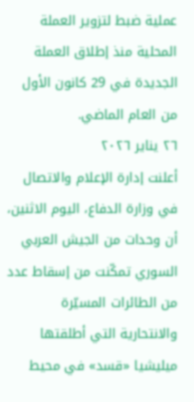عملية ضبط لتزوير العملة المحلية منذ إطلاق العملة الجديدة في 29 كانون الأول من العام الماضي.
٢٦ يناير ٢٠٢٦
أعلنت إدارة الإعلام والاتصال في وزارة الدفاع، اليوم الاثنين، أن وحدات من الجيش العربي السوري تمكّنت من إسقاط عدد من الطائرات المسيّرة والانتحارية التي أطلقتها ميليشيا «قسد» في محيط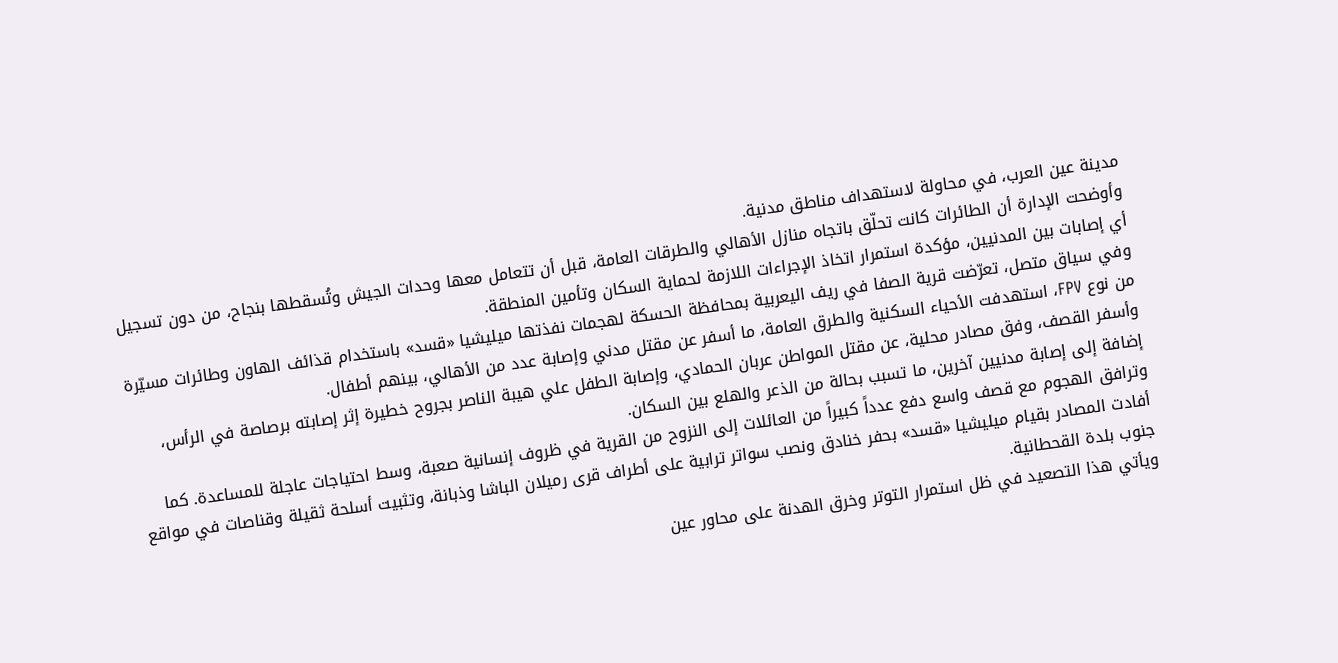مدينة عين العرب، في محاولة لاستهداف مناطق مدنية.
وأوضحت الإدارة أن الطائرات كانت تحلّق باتجاه منازل الأهالي والطرقات العامة، قبل أن تتعامل معها وحدات الجيش وتُسقطها بنجاح، من دون تسجيل أي إصابات بين المدنيين، مؤكدة استمرار اتخاذ الإجراءات اللازمة لحماية السكان وتأمين المنطقة.
وفي سياق متصل، تعرّضت قرية الصفا في ريف اليعربية بمحافظة الحسكة لهجمات نفذتها ميليشيا «قسد» باستخدام قذائف الهاون وطائرات مسيّرة من نوع FPV، استهدفت الأحياء السكنية والطرق العامة، ما أسفر عن مقتل مدني وإصابة عدد من الأهالي، بينهم أطفال.
وأسفر القصف، وفق مصادر محلية، عن مقتل المواطن عربان الحمادي، وإصابة الطفل علي هيبة الناصر بجروح خطيرة إثر إصابته برصاصة في الرأس، إضافة إلى إصابة مدنيين آخرين، ما تسبب بحالة من الذعر والهلع بين السكان.
وترافق الهجوم مع قصف واسع دفع عدداً كبيراً من العائلات إلى النزوح من القرية في ظروف إنسانية صعبة، وسط احتياجات عاجلة للمساعدة. كما أفادت المصادر بقيام ميليشيا «قسد» بحفر خنادق ونصب سواتر ترابية على أطراف قرى رميلان الباشا وذبانة، وتثبيت أسلحة ثقيلة وقناصات في مواقع جنوب بلدة القحطانية.
ويأتي هذا التصعيد في ظل استمرار التوتر وخرق الهدنة على محاور عين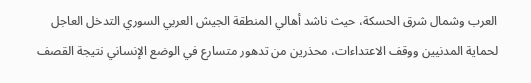العرب وشمال شرق الحسكة، حيث ناشد أهالي المنطقة الجيش العربي السوري التدخل العاجل لحماية المدنيين ووقف الاعتداءات، محذرين من تدهور متسارع في الوضع الإنساني نتيجة القصف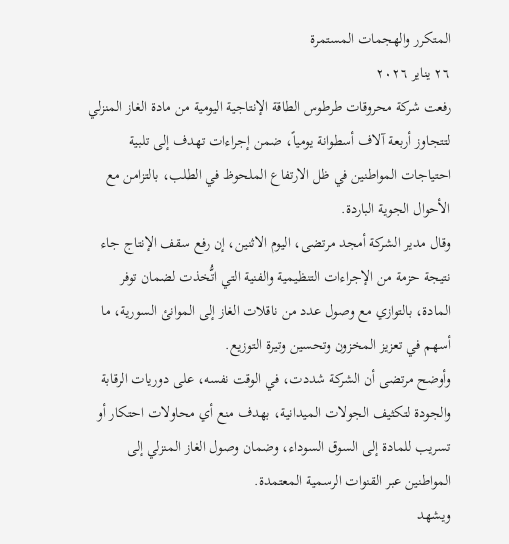المتكرر والهجمات المستمرة
٢٦ يناير ٢٠٢٦
رفعت شركة محروقات طرطوس الطاقة الإنتاجية اليومية من مادة الغاز المنزلي لتتجاوز أربعة آلاف أسطوانة يومياً، ضمن إجراءات تهدف إلى تلبية احتياجات المواطنين في ظل الارتفاع الملحوظ في الطلب، بالتزامن مع الأحوال الجوية الباردة.
وقال مدير الشركة أمجد مرتضى، اليوم الاثنين، إن رفع سقف الإنتاج جاء نتيجة حزمة من الإجراءات التنظيمية والفنية التي اتُّخذت لضمان توفر المادة، بالتوازي مع وصول عدد من ناقلات الغاز إلى الموانئ السورية، ما أسهم في تعزيز المخزون وتحسين وتيرة التوزيع.
وأوضح مرتضى أن الشركة شددت، في الوقت نفسه، على دوريات الرقابة والجودة لتكثيف الجولات الميدانية، بهدف منع أي محاولات احتكار أو تسريب للمادة إلى السوق السوداء، وضمان وصول الغاز المنزلي إلى المواطنين عبر القنوات الرسمية المعتمدة.
ويشهد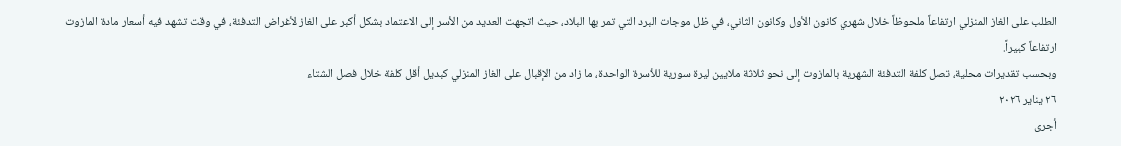الطلب على الغاز المنزلي ارتفاعاً ملحوظاً خلال شهري كانون الأول وكانون الثاني، في ظل موجات البرد التي تمر بها البلاد، حيث اتجهت العديد من الأسر إلى الاعتماد بشكل أكبر على الغاز لأغراض التدفئة، في وقت تشهد فيه أسعار مادة المازوت ارتفاعاً كبيراً.
وبحسب تقديرات محلية، تصل كلفة التدفئة الشهرية بالمازوت إلى نحو ثلاثة ملايين ليرة سورية للأسرة الواحدة، ما زاد من الإقبال على الغاز المنزلي كبديل أقل كلفة خلال فصل الشتاء
٢٦ يناير ٢٠٢٦
أجرى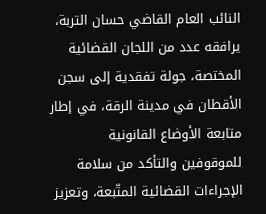النائب العام القاضي حسان التربة، يرافقه عدد من اللجان القضائية المختصة، جولة تفقدية إلى سجن الأقطان في مدينة الرقة، في إطار متابعة الأوضاع القانونية للموقوفين والتأكد من سلامة الإجراءات القضائية المتّبعة، وتعزيز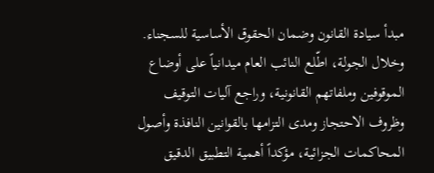مبدأ سيادة القانون وضمان الحقوق الأساسية للسجناء.
وخلال الجولة، اطّلع النائب العام ميدانياً على أوضاع الموقوفين وملفاتهم القانونية، وراجع آليات التوقيف وظروف الاحتجاز ومدى التزامها بالقوانين النافذة وأصول المحاكمات الجزائية، مؤكداً أهمية التطبيق الدقيق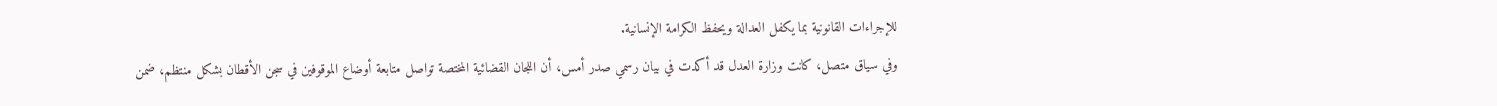للإجراءات القانونية بما يكفل العدالة ويحفظ الكرامة الإنسانية.
وفي سياق متصل، كانت وزارة العدل قد أكدت في بيان رسمي صدر أمس، أن اللجان القضائية المختصة تواصل متابعة أوضاع الموقوفين في سجن الأقطان بشكل منتظم، ضمن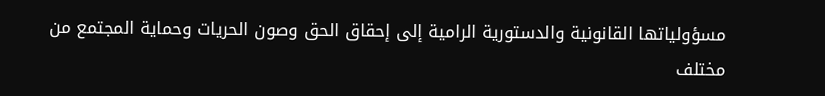مسؤولياتها القانونية والدستورية الرامية إلى إحقاق الحق وصون الحريات وحماية المجتمع من مختلف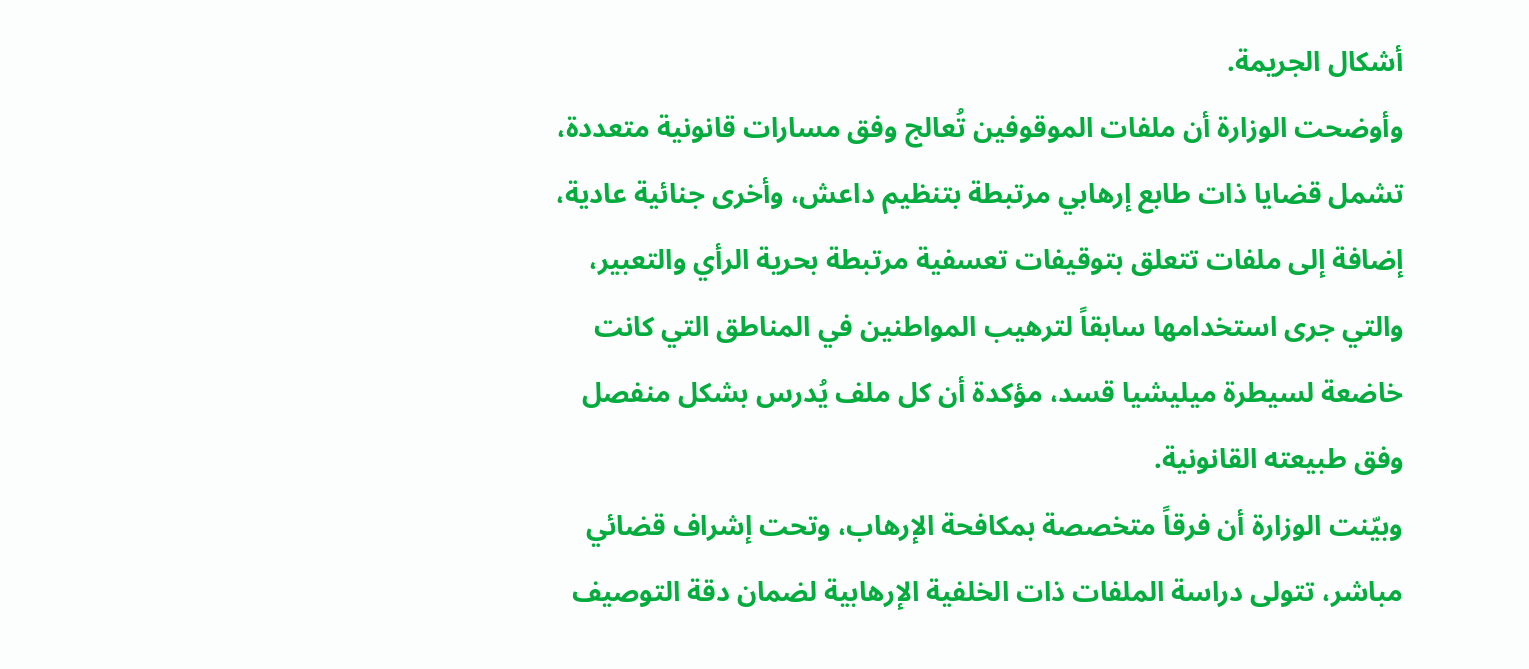أشكال الجريمة.
وأوضحت الوزارة أن ملفات الموقوفين تُعالج وفق مسارات قانونية متعددة، تشمل قضايا ذات طابع إرهابي مرتبطة بتنظيم داعش، وأخرى جنائية عادية، إضافة إلى ملفات تتعلق بتوقيفات تعسفية مرتبطة بحرية الرأي والتعبير، والتي جرى استخدامها سابقاً لترهيب المواطنين في المناطق التي كانت خاضعة لسيطرة ميليشيا قسد، مؤكدة أن كل ملف يُدرس بشكل منفصل وفق طبيعته القانونية.
وبيّنت الوزارة أن فرقاً متخصصة بمكافحة الإرهاب، وتحت إشراف قضائي مباشر، تتولى دراسة الملفات ذات الخلفية الإرهابية لضمان دقة التوصيف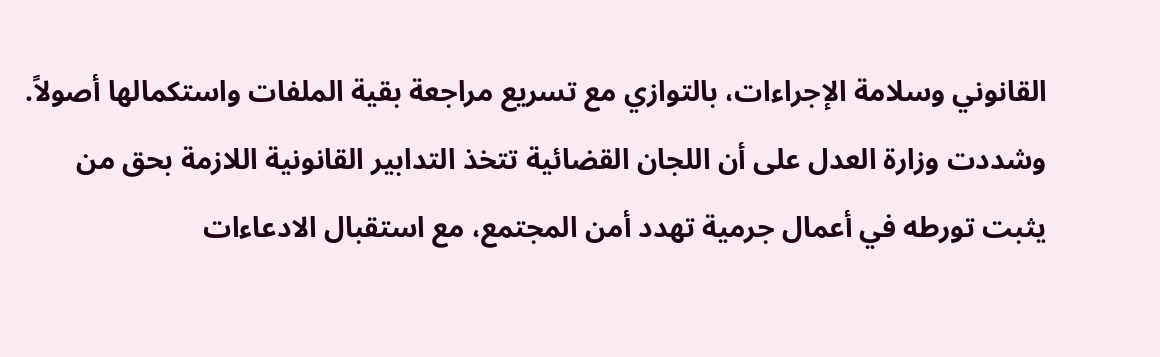القانوني وسلامة الإجراءات، بالتوازي مع تسريع مراجعة بقية الملفات واستكمالها أصولاً.
وشددت وزارة العدل على أن اللجان القضائية تتخذ التدابير القانونية اللازمة بحق من يثبت تورطه في أعمال جرمية تهدد أمن المجتمع، مع استقبال الادعاءات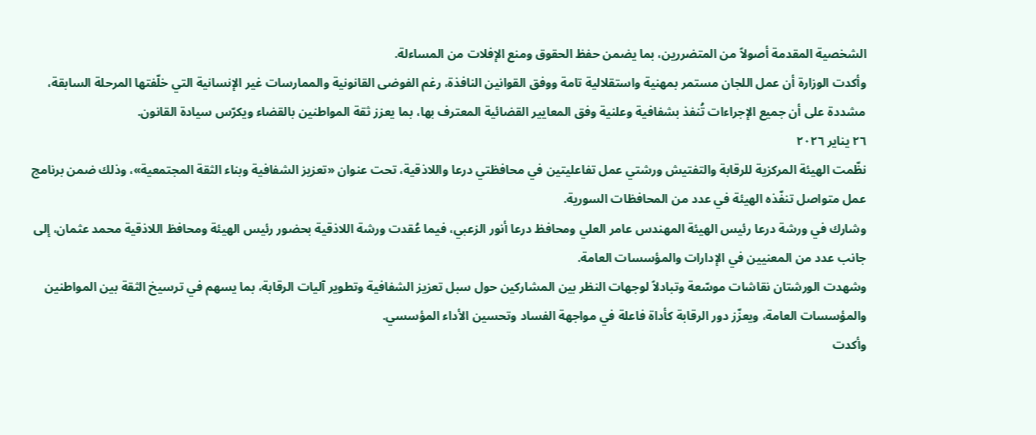الشخصية المقدمة أصولاً من المتضررين، بما يضمن حفظ الحقوق ومنع الإفلات من المساءلة.
وأكدت الوزارة أن عمل اللجان مستمر بمهنية واستقلالية تامة ووفق القوانين النافذة، رغم الفوضى القانونية والممارسات غير الإنسانية التي خلّفتها المرحلة السابقة، مشددة على أن جميع الإجراءات تُنفذ بشفافية وعلنية وفق المعايير القضائية المعترف بها، بما يعزز ثقة المواطنين بالقضاء ويكرّس سيادة القانون.
٢٦ يناير ٢٠٢٦
نظّمت الهيئة المركزية للرقابة والتفتيش ورشتي عمل تفاعليتين في محافظتي درعا واللاذقية، تحت عنوان «تعزيز الشفافية وبناء الثقة المجتمعية»، وذلك ضمن برنامج عمل متواصل تنفّذه الهيئة في عدد من المحافظات السورية.
وشارك في ورشة درعا رئيس الهيئة المهندس عامر العلي ومحافظ درعا أنور الزعبي، فيما عُقدت ورشة اللاذقية بحضور رئيس الهيئة ومحافظ اللاذقية محمد عثمان، إلى جانب عدد من المعنيين في الإدارات والمؤسسات العامة.
وشهدت الورشتان نقاشات موسّعة وتبادلاً لوجهات النظر بين المشاركين حول سبل تعزيز الشفافية وتطوير آليات الرقابة، بما يسهم في ترسيخ الثقة بين المواطنين والمؤسسات العامة، ويعزّز دور الرقابة كأداة فاعلة في مواجهة الفساد وتحسين الأداء المؤسسي.
وأكدت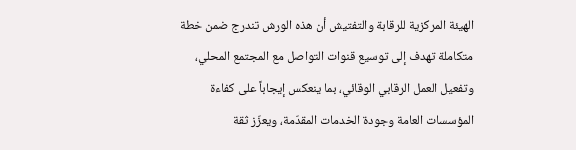الهيئة المركزية للرقابة والتفتيش أن هذه الورش تندرج ضمن خطة متكاملة تهدف إلى توسيع قنوات التواصل مع المجتمع المحلي، وتفعيل العمل الرقابي الوقائي، بما ينعكس إيجاباً على كفاءة المؤسسات العامة وجودة الخدمات المقدّمة، ويعزّز ثقة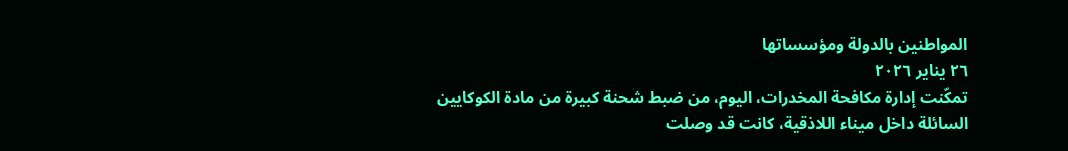المواطنين بالدولة ومؤسساتها
٢٦ يناير ٢٠٢٦
تمكّنت إدارة مكافحة المخدرات، اليوم، من ضبط شحنة كبيرة من مادة الكوكايين السائلة داخل ميناء اللاذقية، كانت قد وصلت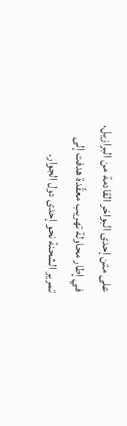على متن إحدى البواخر القادمة من البرازيل، في إطار محاولة تهريب معقّدة هدفت إلى تمرير الشحنة نحو إحدى دول الجوار.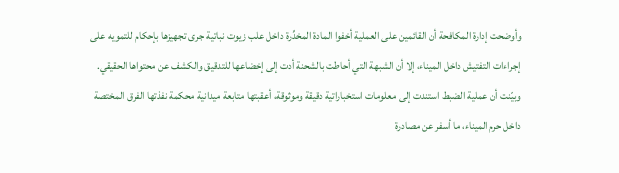وأوضحت إدارة المكافحة أن القائمين على العملية أخفوا المادة المخدِّرة داخل علب زيوت نباتية جرى تجهيزها بإحكام للتمويه على إجراءات التفتيش داخل الميناء، إلا أن الشبهة التي أحاطت بالشحنة أدت إلى إخضاعها للتدقيق والكشف عن محتواها الحقيقي.
وبيّنت أن عملية الضبط استندت إلى معلومات استخباراتية دقيقة وموثوقة، أعقبتها متابعة ميدانية محكمة نفذتها الفرق المختصة داخل حرم الميناء، ما أسفر عن مصادرة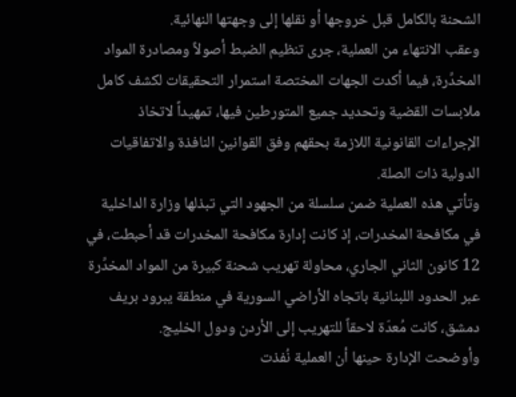الشحنة بالكامل قبل خروجها أو نقلها إلى وجهتها النهائية.
وعقب الانتهاء من العملية، جرى تنظيم الضبط أصولاً ومصادرة المواد المخدِّرة، فيما أكدت الجهات المختصة استمرار التحقيقات لكشف كامل ملابسات القضية وتحديد جميع المتورطين فيها، تمهيداً لاتخاذ الإجراءات القانونية اللازمة بحقهم وفق القوانين النافذة والاتفاقيات الدولية ذات الصلة.
وتأتي هذه العملية ضمن سلسلة من الجهود التي تبذلها وزارة الداخلية في مكافحة المخدرات، إذ كانت إدارة مكافحة المخدرات قد أحبطت، في 12 كانون الثاني الجاري، محاولة تهريب شحنة كبيرة من المواد المخدِّرة عبر الحدود اللبنانية باتجاه الأراضي السورية في منطقة يبرود بريف دمشق، كانت مُعدّة لاحقاً للتهريب إلى الأردن ودول الخليج.
وأوضحت الإدارة حينها أن العملية نُفذت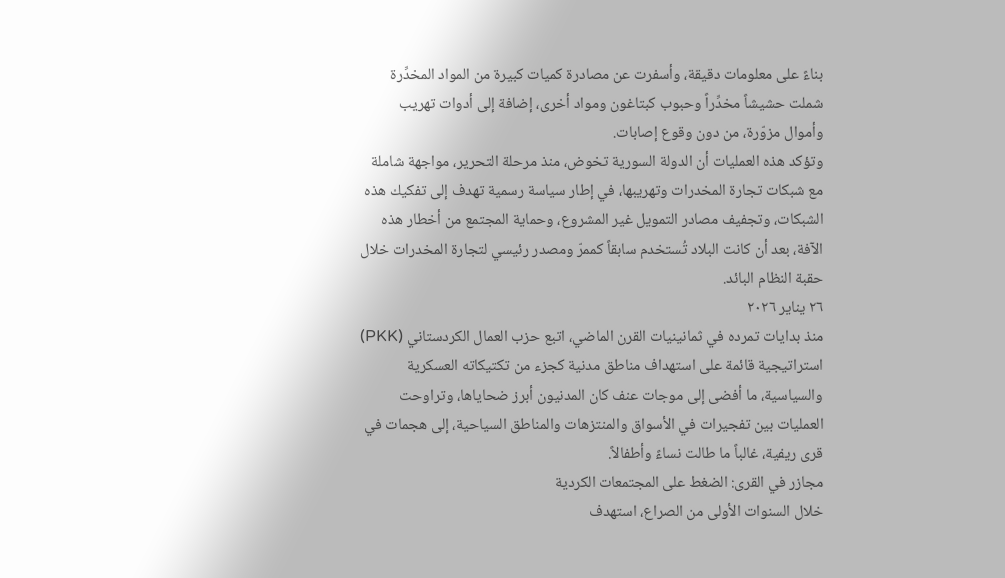بناءً على معلومات دقيقة، وأسفرت عن مصادرة كميات كبيرة من المواد المخدِّرة شملت حشيشاً مخدِّراً وحبوب كبتاغون ومواد أخرى، إضافة إلى أدوات تهريب وأموال مزوّرة، من دون وقوع إصابات.
وتؤكد هذه العمليات أن الدولة السورية تخوض، منذ مرحلة التحرير، مواجهة شاملة مع شبكات تجارة المخدرات وتهريبها، في إطار سياسة رسمية تهدف إلى تفكيك هذه الشبكات، وتجفيف مصادر التمويل غير المشروع، وحماية المجتمع من أخطار هذه الآفة، بعد أن كانت البلاد تُستخدم سابقاً كممرّ ومصدر رئيسي لتجارة المخدرات خلال حقبة النظام البائد.
٢٦ يناير ٢٠٢٦
منذ بدايات تمرده في ثمانينيات القرن الماضي، اتبع حزب العمال الكردستاني (PKK) استراتيجية قائمة على استهداف مناطق مدنية كجزء من تكتيكاته العسكرية والسياسية، ما أفضى إلى موجات عنف كان المدنيون أبرز ضحاياها، وتراوحت العمليات بين تفجيرات في الأسواق والمنتزهات والمناطق السياحية، إلى هجمات في قرى ريفية، غالباً ما طالت نساءً وأطفالاً.
مجازر في القرى: الضغط على المجتمعات الكردية
خلال السنوات الأولى من الصراع، استهدف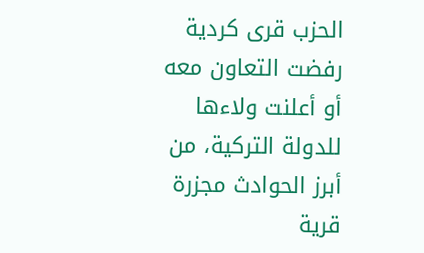الحزب قرى كردية رفضت التعاون معه أو أعلنت ولاءها للدولة التركية، من أبرز الحوادث مجزرة قرية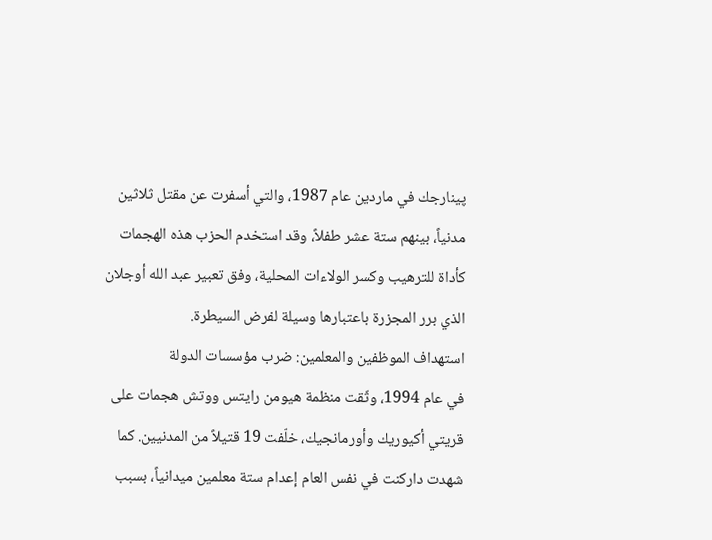پينارجك في ماردين عام 1987، والتي أسفرت عن مقتل ثلاثين مدنياً، بينهم ستة عشر طفلاً، وقد استخدم الحزب هذه الهجمات كأداة للترهيب وكسر الولاءات المحلية، وفق تعبير عبد الله أوجلان الذي برر المجزرة باعتبارها وسيلة لفرض السيطرة.
استهداف الموظفين والمعلمين: ضرب مؤسسات الدولة
في عام 1994، وثّقت منظمة هيومن رايتس ووتش هجمات على قريتي أكيوريك وأورمانجيك، خلّفت 19 قتيلاً من المدنيين. كما شهدت داركنت في نفس العام إعدام ستة معلمين ميدانياً، بسبب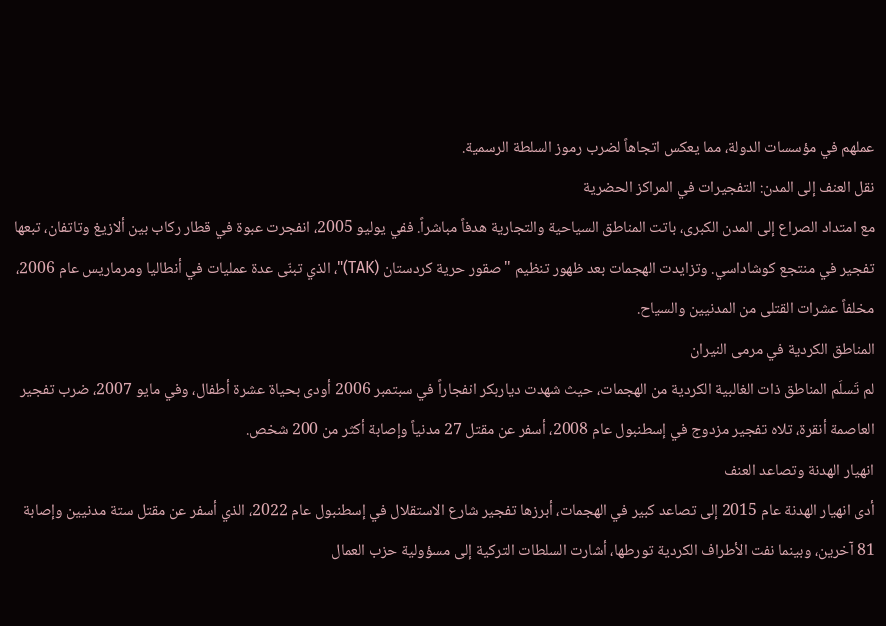عملهم في مؤسسات الدولة، مما يعكس اتجاهاً لضرب رموز السلطة الرسمية.
نقل العنف إلى المدن: التفجيرات في المراكز الحضرية
مع امتداد الصراع إلى المدن الكبرى، باتت المناطق السياحية والتجارية هدفاً مباشراً. ففي يوليو 2005، انفجرت عبوة في قطار ركاب بين ألازيغ وتاتفان، تبعها تفجير في منتجع كوشاداسي. وتزايدت الهجمات بعد ظهور تنظيم "صقور حرية كردستان (TAK)"، الذي تبنّى عدة عمليات في أنطاليا ومرماريس عام 2006، مخلفاً عشرات القتلى من المدنيين والسياح.
المناطق الكردية في مرمى النيران
لم تَسلَم المناطق ذات الغالبية الكردية من الهجمات، حيث شهدت دياربكر انفجاراً في سبتمبر 2006 أودى بحياة عشرة أطفال، وفي مايو 2007، ضرب تفجير العاصمة أنقرة، تلاه تفجير مزدوج في إسطنبول عام 2008، أسفر عن مقتل 27 مدنياً وإصابة أكثر من 200 شخص.
انهيار الهدنة وتصاعد العنف
أدى انهيار الهدنة عام 2015 إلى تصاعد كبير في الهجمات، أبرزها تفجير شارع الاستقلال في إسطنبول عام 2022، الذي أسفر عن مقتل ستة مدنيين وإصابة 81 آخرين، وبينما نفت الأطراف الكردية تورطها، أشارت السلطات التركية إلى مسؤولية حزب العمال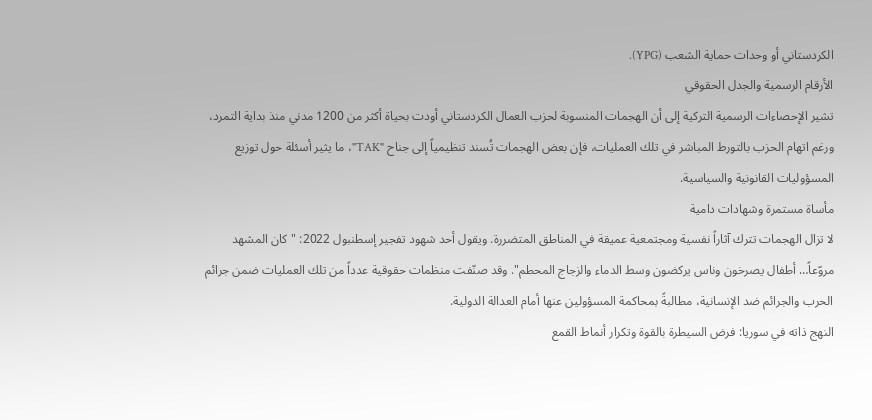الكردستاني أو وحدات حماية الشعب (YPG).
الأرقام الرسمية والجدل الحقوقي
تشير الإحصاءات الرسمية التركية إلى أن الهجمات المنسوبة لحزب العمال الكردستاني أودت بحياة أكثر من 1200 مدني منذ بداية التمرد، ورغم اتهام الحزب بالتورط المباشر في تلك العمليات، فإن بعض الهجمات تُسند تنظيمياً إلى جناح "TAK"، ما يثير أسئلة حول توزيع المسؤوليات القانونية والسياسية.
مأساة مستمرة وشهادات دامية
لا تزال الهجمات تترك آثاراً نفسية ومجتمعية عميقة في المناطق المتضررة. ويقول أحد شهود تفجير إسطنبول 2022: "كان المشهد مروّعاً… أطفال يصرخون وناس يركضون وسط الدماء والزجاج المحطم". وقد صنّفت منظمات حقوقية عدداً من تلك العمليات ضمن جرائم الحرب والجرائم ضد الإنسانية، مطالبةً بمحاكمة المسؤولين عنها أمام العدالة الدولية.
النهج ذاته في سوريا: فرض السيطرة بالقوة وتكرار أنماط القمع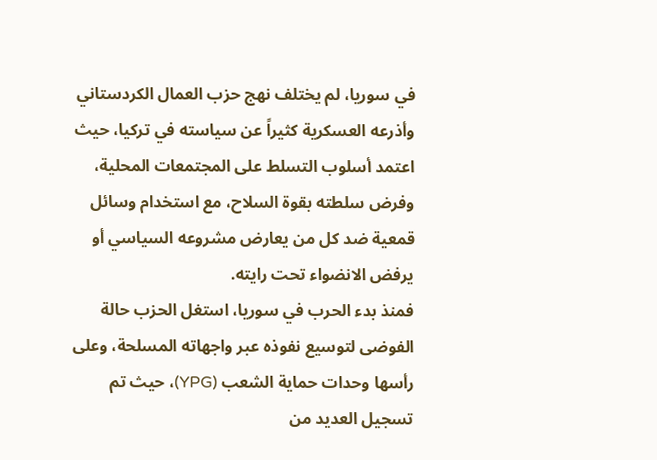في سوريا، لم يختلف نهج حزب العمال الكردستاني وأذرعه العسكرية كثيراً عن سياسته في تركيا، حيث اعتمد أسلوب التسلط على المجتمعات المحلية، وفرض سلطته بقوة السلاح، مع استخدام وسائل قمعية ضد كل من يعارض مشروعه السياسي أو يرفض الانضواء تحت رايته.
فمنذ بدء الحرب في سوريا، استغل الحزب حالة الفوضى لتوسيع نفوذه عبر واجهاته المسلحة، وعلى رأسها وحدات حماية الشعب (YPG)، حيث تم تسجيل العديد من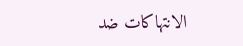الانتهاكات ضد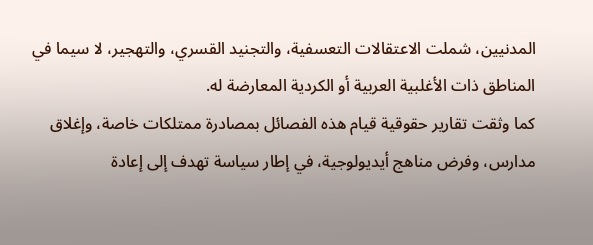المدنيين، شملت الاعتقالات التعسفية، والتجنيد القسري، والتهجير، لا سيما في المناطق ذات الأغلبية العربية أو الكردية المعارضة له.
كما وثقت تقارير حقوقية قيام هذه الفصائل بمصادرة ممتلكات خاصة، وإغلاق مدارس، وفرض مناهج أيديولوجية، في إطار سياسة تهدف إلى إعادة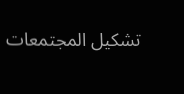تشكيل المجتمعات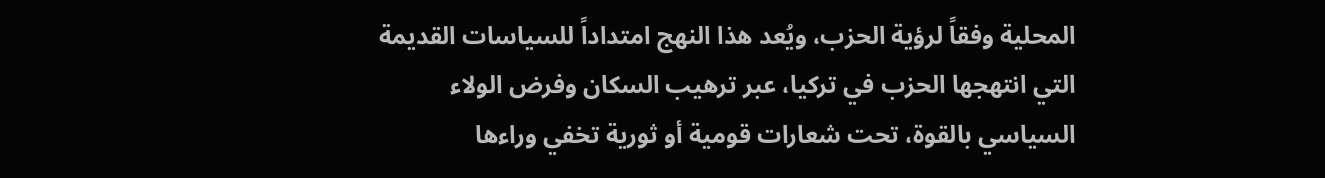المحلية وفقاً لرؤية الحزب، ويُعد هذا النهج امتداداً للسياسات القديمة التي انتهجها الحزب في تركيا، عبر ترهيب السكان وفرض الولاء السياسي بالقوة، تحت شعارات قومية أو ثورية تخفي وراءها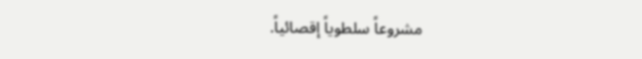مشروعاً سلطوياً إقصائياً.